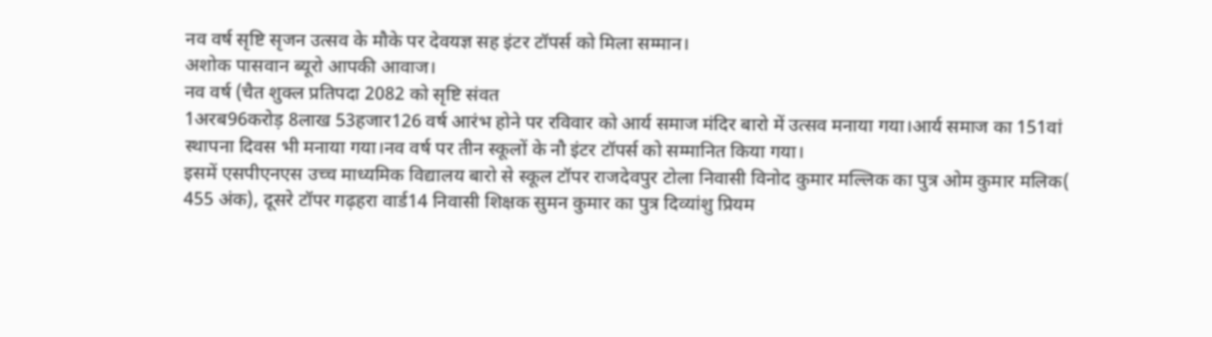नव वर्ष सृष्टि सृजन उत्सव के मौके पर देवयज्ञ सह इंटर टॉपर्स को मिला सम्मान।
अशोक पासवान ब्यूरो आपकी आवाज।
नव वर्ष (चैत शुक्ल प्रतिपदा 2082 को सृष्टि संवत
1अरब96करोड़ 8लाख 53हजार126 वर्ष आरंभ होने पर रविवार को आर्य समाज मंदिर बारो में उत्सव मनाया गया।आर्य समाज का 151वां स्थापना दिवस भी मनाया गया।नव वर्ष पर तीन स्कूलों के नौ इंटर टॉपर्स को सम्मानित किया गया।
इसमें एसपीएनएस उच्च माध्यमिक विद्यालय बारो से स्कूल टॉपर राजदेवपुर टोला निवासी विनोद कुमार मल्लिक का पुत्र ओम कुमार मलिक( 455 अंक), दूसरे टॉपर गढ़हरा वार्ड14 निवासी शिक्षक सुमन कुमार का पुत्र दिव्यांशु प्रियम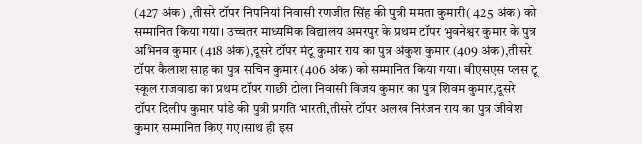(427 अंक) ,तीसरे टॉपर निपनियां निवासी रणजीत सिंह की पुत्री ममता कुमारी( 425 अंक) को सम्मानित किया गया। उच्चतर माध्यमिक विद्यालय अमरपुर के प्रथम टॉपर भुवनेश्वर कुमार के पुत्र अभिनव कुमार (418 अंक),दूसरे टॉपर मंटू कुमार राय का पुत्र अंकुश कुमार (409 अंक),तीसरे टॉपर कैलाश साह का पुत्र सचिन कुमार (406 अंक) को सम्मानित किया गया। बीएसएस प्लस टू स्कूल राजवाडा का प्रथम टॉपर गाछी टोला निवासी विजय कुमार का पुत्र शिवम कुमार,दूसरे टॉपर दिलीप कुमार पांडे की पुत्री प्रगति भारती,तीसरे टॉपर अलख निरंजन राय का पुत्र जीवेश कुमार सम्मानित किए गए।साथ ही इस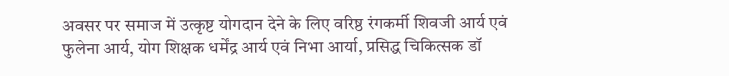अवसर पर समाज में उत्कृष्ट योगदान देने के लिए वरिष्ठ रंगकर्मी शिवजी आर्य एवं फुलेना आर्य, योग शिक्षक धर्मेंद्र आर्य एवं निभा आर्या, प्रसिद्ध चिकित्सक डॉ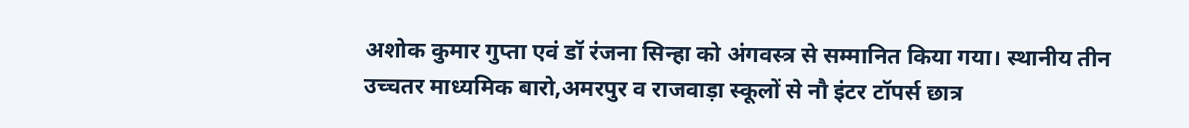अशोक कुमार गुप्ता एवं डॉ रंजना सिन्हा को अंगवस्त्र से सम्मानित किया गया। स्थानीय तीन उच्चतर माध्यमिक बारो,अमरपुर व राजवाड़ा स्कूलों से नौ इंटर टॉपर्स छात्र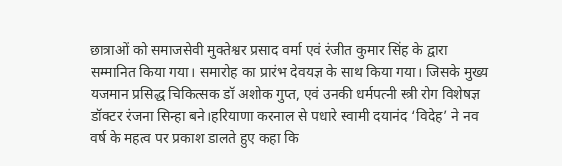छात्राओं को समाजसेवी मुक्तेश्वर प्रसाद वर्मा एवं रंजीत कुमार सिंह के द्वारा सम्मानित किया गया। समारोह का प्रारंभ देवयज्ञ के साथ किया गया। जिसके मुख्य यजमान प्रसिद्ध चिकित्सक डॉ अशोक गुप्त, एवं उनकी धर्मपत्नी स्त्री रोग विशेषज्ञ डॉक्टर रंजना सिन्हा बने।हरियाणा करनाल से पधारे स्वामी दयानंद ‘विदेह’ ने नव वर्ष के महत्व पर प्रकाश डालते हुए कहा कि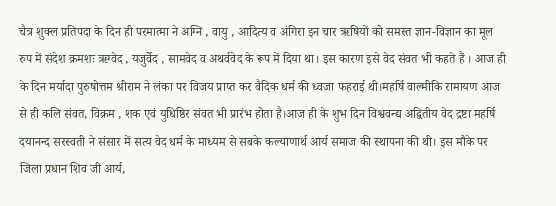चैत्र शुक्ल प्रतिपदा के दिन ही परमात्मा ने अग्नि , वायु , आदित्य व अंगिरा इन चार ऋषियों को समस्त ज्ञान-विज्ञान का मूल रुप में संदेश क्रमशः ऋग्वेद , यजुर्वेद , सामवेद व अथर्ववेद के रूप में दिया था। इस कारण इसे वेद संवत भी कहते हैं । आज ही के दिन मर्यादा पुरुषोत्तम श्रीराम ने लंका पर विजय प्राप्त कर वैदिक धर्म की ध्वजा फहराई थी।महर्षि वाल्मीकि रामायण आज से ही कलि संवत, विक्रम , शक एवं युधिष्ठिर संवत भी प्रारंभ होता है।आज ही के शुभ दिन विश्ववन्द्य अद्वितीय वेद द्रष्टा महर्षि दयानन्द सरस्वती ने संसार में सत्य वेद धर्म के माध्यम से सबके कल्याणार्थ आर्य समाज की स्थापना की थी। इस मौके पर जिला प्रधान शिव जी आर्य,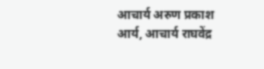आचार्य अरुण प्रकाश आर्य, आचार्य राघवेंद्र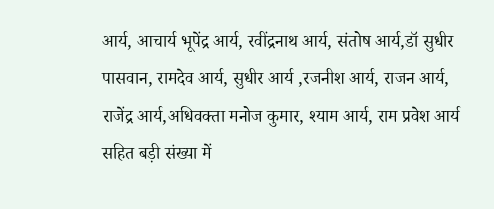आर्य, आचार्य भूपेंद्र आर्य, रवींद्रनाथ आर्य, संतोष आर्य,डॉ सुधीर पासवान, रामदेव आर्य, सुधीर आर्य ,रजनीश आर्य, राजन आर्य, राजेंद्र आर्य,अधिवक्ता मनोज कुमार, श्याम आर्य, राम प्रवेश आर्य सहित बड़ी संख्या में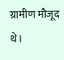ग्रामीण मौजूद थे।